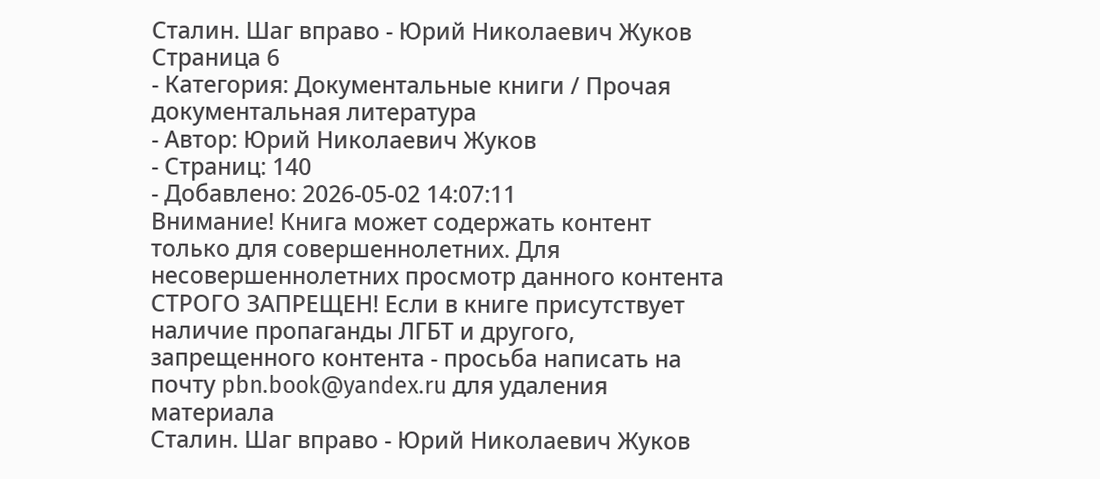Сталин. Шаг вправо - Юрий Николаевич Жуков Страница 6
- Категория: Документальные книги / Прочая документальная литература
- Автор: Юрий Николаевич Жуков
- Страниц: 140
- Добавлено: 2026-05-02 14:07:11
Внимание! Книга может содержать контент только для совершеннолетних. Для несовершеннолетних просмотр данного контента СТРОГО ЗАПРЕЩЕН! Если в книге присутствует наличие пропаганды ЛГБТ и другого, запрещенного контента - просьба написать на почту pbn.book@yandex.ru для удаления материала
Сталин. Шаг вправо - Юрий Николаевич Жуков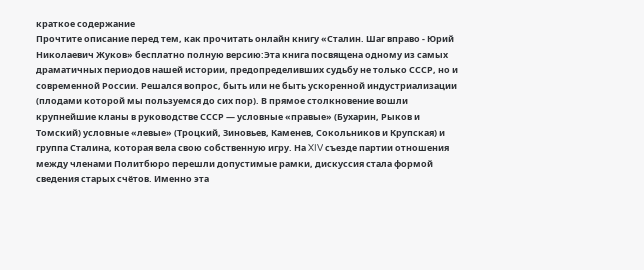краткое содержание
Прочтите описание перед тем, как прочитать онлайн книгу «Сталин. Шаг вправо - Юрий Николаевич Жуков» бесплатно полную версию:Эта книга посвящена одному из самых драматичных периодов нашей истории, предопределивших судьбу не только СССР, но и современной России. Решался вопрос, быть или не быть ускоренной индустриализации (плодами которой мы пользуемся до сих пор). В прямое столкновение вошли крупнейшие кланы в руководстве СССР — условные «правые» (Бухарин, Рыков и Томский) условные «левые» (Троцкий, Зиновьев, Каменев, Сокольников и Крупская) и группа Сталина, которая вела свою собственную игру. На XIV съезде партии отношения между членами Политбюро перешли допустимые рамки, дискуссия стала формой сведения старых счётов. Именно эта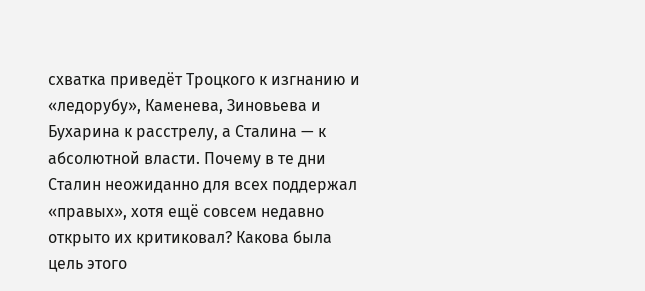схватка приведёт Троцкого к изгнанию и «ледорубу», Каменева, Зиновьева и Бухарина к расстрелу, а Сталина — к абсолютной власти. Почему в те дни Сталин неожиданно для всех поддержал «правых», хотя ещё совсем недавно открыто их критиковал? Какова была цель этого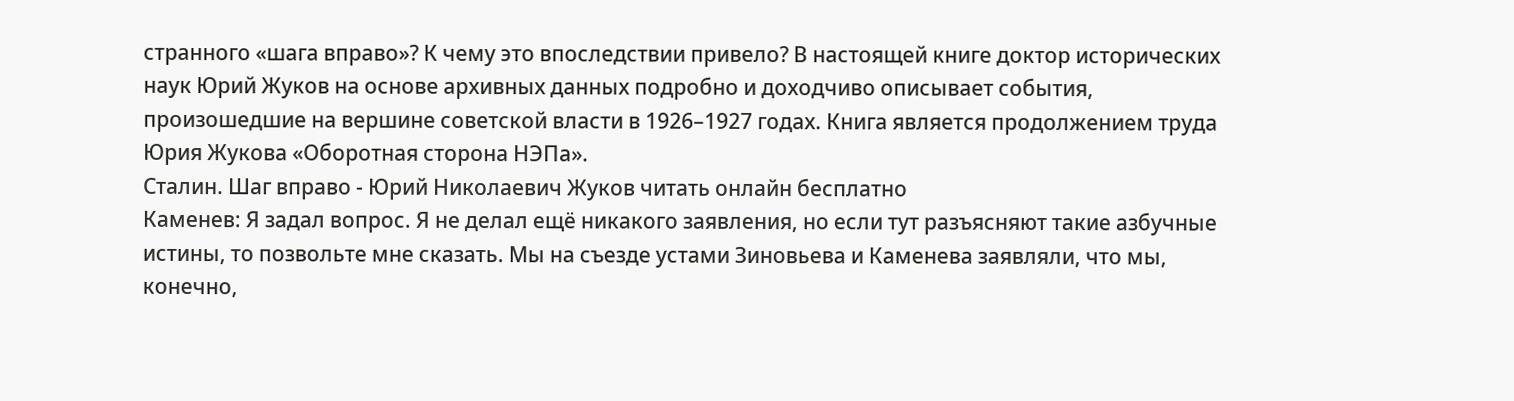странного «шага вправо»? К чему это впоследствии привело? В настоящей книге доктор исторических наук Юрий Жуков на основе архивных данных подробно и доходчиво описывает события, произошедшие на вершине советской власти в 1926–1927 годах. Книга является продолжением труда Юрия Жукова «Оборотная сторона НЭПа».
Сталин. Шаг вправо - Юрий Николаевич Жуков читать онлайн бесплатно
Каменев: Я задал вопрос. Я не делал ещё никакого заявления, но если тут разъясняют такие азбучные истины, то позвольте мне сказать. Мы на съезде устами Зиновьева и Каменева заявляли, что мы, конечно,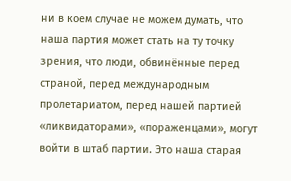ни в коем случае не можем думать, что наша партия может стать на ту точку зрения, что люди, обвинённые перед страной, перед международным пролетариатом, перед нашей партией «ликвидаторами», «пораженцами», могут войти в штаб партии. Это наша старая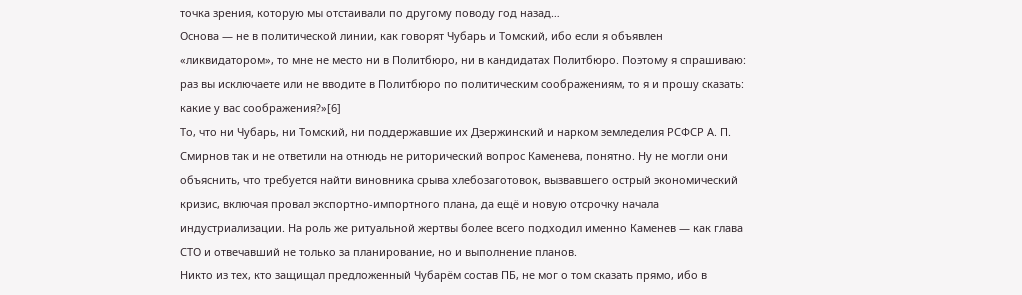точка зрения, которую мы отстаивали по другому поводу год назад…
Основа — не в политической линии, как говорят Чубарь и Томский, ибо если я объявлен «ликвидатором», то мне не место ни в Политбюро, ни в кандидатах Политбюро. Поэтому я спрашиваю: раз вы исключаете или не вводите в Политбюро по политическим соображениям, то я и прошу сказать: какие у вас соображения?»[6]
То, что ни Чубарь, ни Томский, ни поддержавшие их Дзержинский и нарком земледелия РСФСР А. П. Смирнов так и не ответили на отнюдь не риторический вопрос Каменева, понятно. Ну не могли они объяснить, что требуется найти виновника срыва хлебозаготовок, вызвавшего острый экономический кризис, включая провал экспортно-импортного плана, да ещё и новую отсрочку начала индустриализации. На роль же ритуальной жертвы более всего подходил именно Каменев — как глава СТО и отвечавший не только за планирование, но и выполнение планов.
Никто из тех, кто защищал предложенный Чубарём состав ПБ, не мог о том сказать прямо, ибо в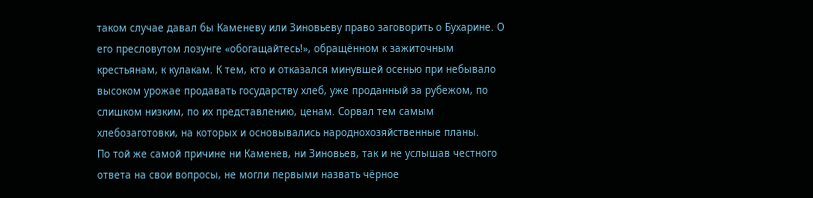таком случае давал бы Каменеву или Зиновьеву право заговорить о Бухарине. О его пресловутом лозунге «обогащайтесь!», обращённом к зажиточным крестьянам, к кулакам. К тем, кто и отказался минувшей осенью при небывало высоком урожае продавать государству хлеб, уже проданный за рубежом, по слишком низким, по их представлению, ценам. Сорвал тем самым хлебозаготовки, на которых и основывались народнохозяйственные планы.
По той же самой причине ни Каменев, ни Зиновьев, так и не услышав честного ответа на свои вопросы, не могли первыми назвать чёрное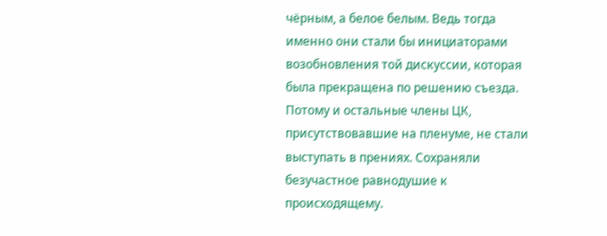чёрным, а белое белым. Ведь тогда именно они стали бы инициаторами возобновления той дискуссии, которая была прекращена по решению съезда. Потому и остальные члены ЦК, присутствовавшие на пленуме, не стали выступать в прениях. Сохраняли безучастное равнодушие к происходящему.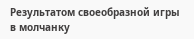Результатом своеобразной игры в молчанку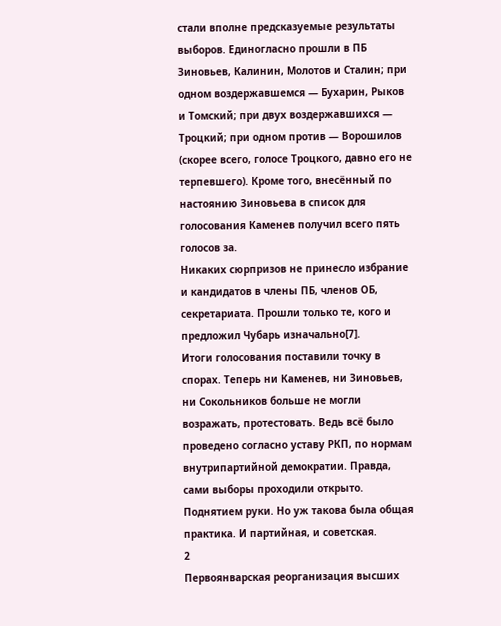стали вполне предсказуемые результаты выборов. Единогласно прошли в ПБ Зиновьев, Калинин, Молотов и Сталин; при одном воздержавшемся — Бухарин, Рыков и Томский; при двух воздержавшихся — Троцкий; при одном против — Ворошилов (скорее всего, голосе Троцкого, давно его не терпевшего). Кроме того, внесённый по настоянию Зиновьева в список для голосования Каменев получил всего пять голосов за.
Никаких сюрпризов не принесло избрание и кандидатов в члены ПБ, членов ОБ, секретариата. Прошли только те, кого и предложил Чубарь изначально[7].
Итоги голосования поставили точку в спорах. Теперь ни Каменев, ни Зиновьев, ни Сокольников больше не могли возражать, протестовать. Ведь всё было проведено согласно уставу РКП, по нормам внутрипартийной демократии. Правда, сами выборы проходили открыто. Поднятием руки. Но уж такова была общая практика. И партийная, и советская.
2
Первоянварская реорганизация высших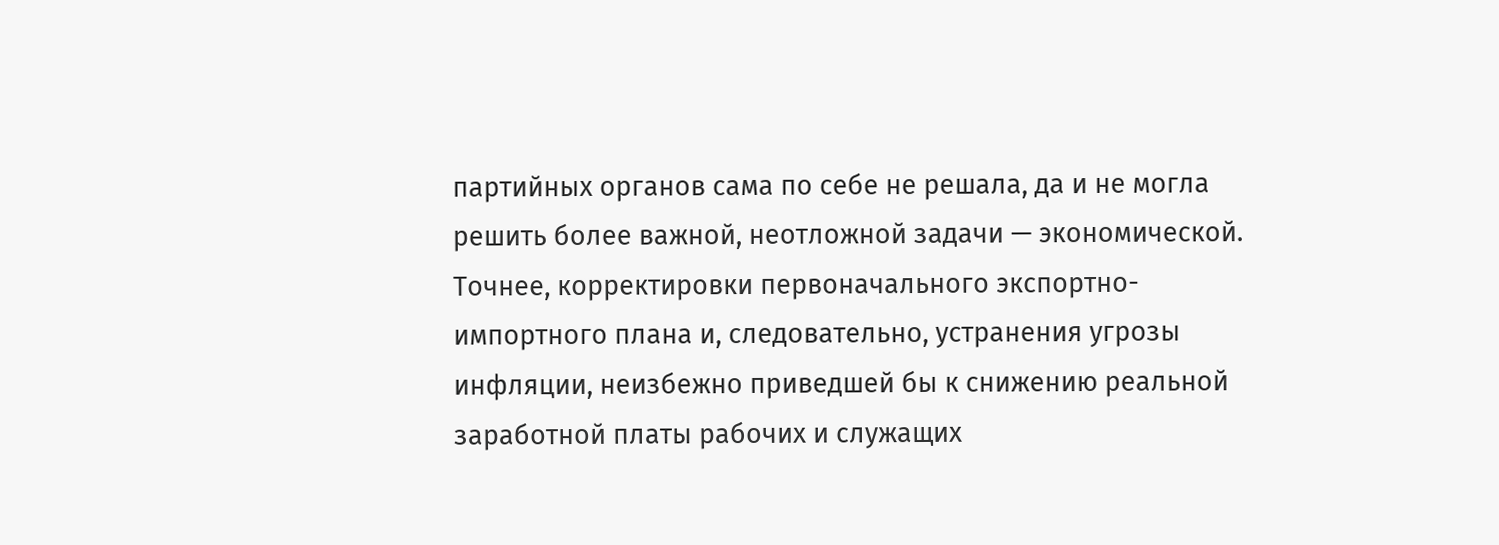партийных органов сама по себе не решала, да и не могла решить более важной, неотложной задачи — экономической. Точнее, корректировки первоначального экспортно-импортного плана и, следовательно, устранения угрозы инфляции, неизбежно приведшей бы к снижению реальной заработной платы рабочих и служащих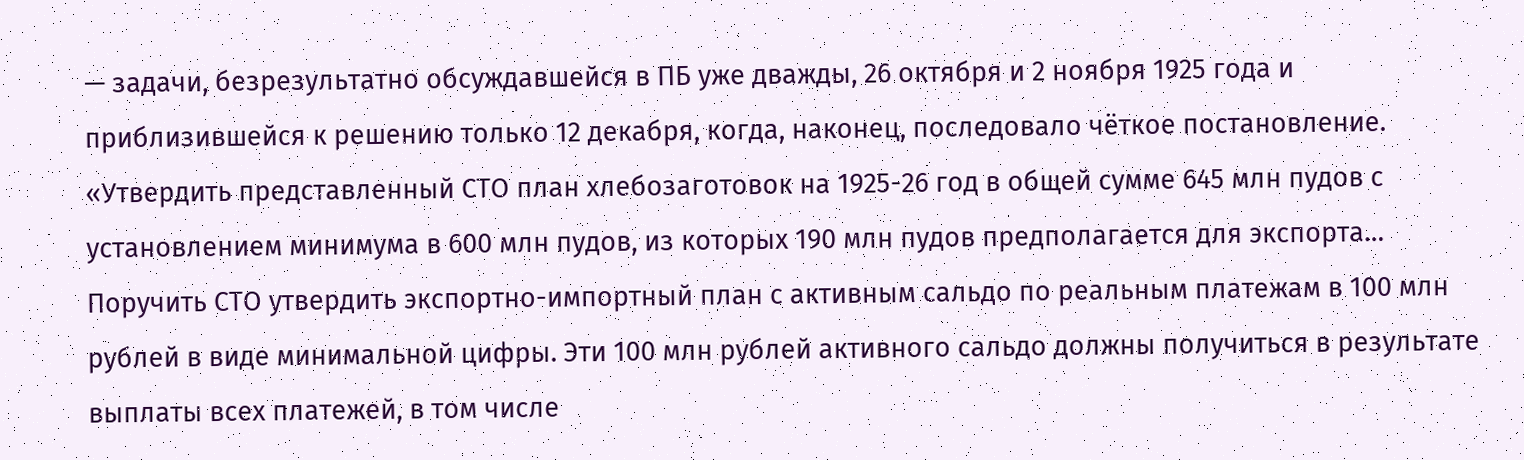— задачи, безрезультатно обсуждавшейся в ПБ уже дважды, 26 октября и 2 ноября 1925 года и приблизившейся к решению только 12 декабря, когда, наконец, последовало чёткое постановление.
«Утвердить представленный СТО план хлебозаготовок на 1925-26 год в общей сумме 645 млн пудов с установлением минимума в 600 млн пудов, из которых 190 млн пудов предполагается для экспорта…
Поручить СТО утвердить экспортно-импортный план с активным сальдо по реальным платежам в 100 млн рублей в виде минимальной цифры. Эти 100 млн рублей активного сальдо должны получиться в результате выплаты всех платежей, в том числе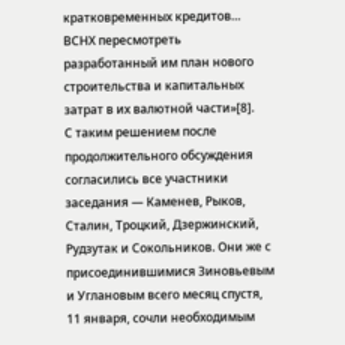кратковременных кредитов…
ВСНХ пересмотреть разработанный им план нового строительства и капитальных затрат в их валютной части»[8].
С таким решением после продолжительного обсуждения согласились все участники заседания — Каменев, Рыков, Сталин, Троцкий, Дзержинский, Рудзутак и Сокольников. Они же с присоединившимися Зиновьевым и Углановым всего месяц спустя, 11 января, сочли необходимым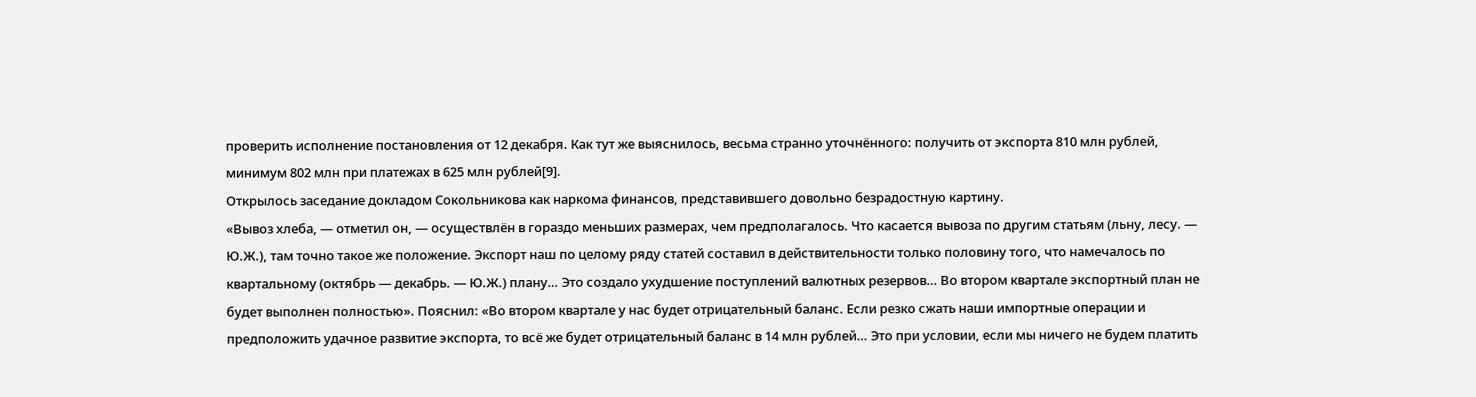проверить исполнение постановления от 12 декабря. Как тут же выяснилось, весьма странно уточнённого: получить от экспорта 810 млн рублей, минимум 802 млн при платежах в 625 млн рублей[9].
Открылось заседание докладом Сокольникова как наркома финансов, представившего довольно безрадостную картину.
«Вывоз хлеба, — отметил он, — осуществлён в гораздо меньших размерах, чем предполагалось. Что касается вывоза по другим статьям (льну, лесу. — Ю.Ж.), там точно такое же положение. Экспорт наш по целому ряду статей составил в действительности только половину того, что намечалось по квартальному (октябрь — декабрь. — Ю.Ж.) плану… Это создало ухудшение поступлений валютных резервов… Во втором квартале экспортный план не будет выполнен полностью». Пояснил: «Во втором квартале у нас будет отрицательный баланс. Если резко сжать наши импортные операции и предположить удачное развитие экспорта, то всё же будет отрицательный баланс в 14 млн рублей… Это при условии, если мы ничего не будем платить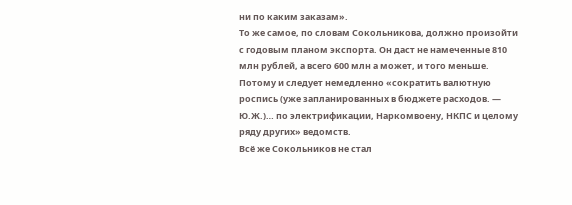ни по каким заказам».
То же самое, по словам Сокольникова, должно произойти с годовым планом экспорта. Он даст не намеченные 810 млн рублей, а всего 600 млн а может, и того меньше. Потому и следует немедленно «сократить валютную роспись (уже запланированных в бюджете расходов. — Ю.Ж.)… по электрификации, Наркомвоену, НКПС и целому ряду других» ведомств.
Всё же Сокольников не стал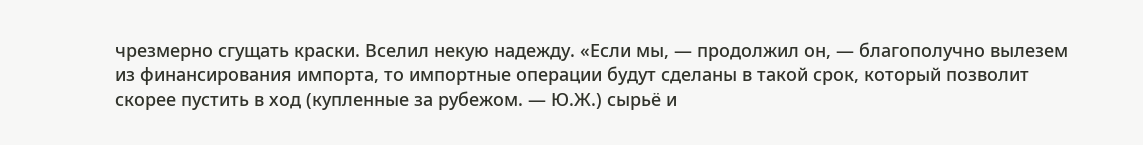чрезмерно сгущать краски. Вселил некую надежду. «Если мы, — продолжил он, — благополучно вылезем из финансирования импорта, то импортные операции будут сделаны в такой срок, который позволит скорее пустить в ход (купленные за рубежом. — Ю.Ж.) сырьё и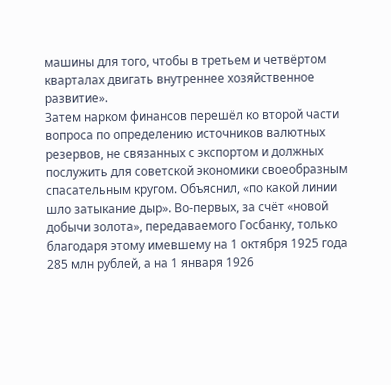машины для того, чтобы в третьем и четвёртом кварталах двигать внутреннее хозяйственное развитие».
Затем нарком финансов перешёл ко второй части вопроса по определению источников валютных резервов, не связанных с экспортом и должных послужить для советской экономики своеобразным спасательным кругом. Объяснил, «по какой линии шло затыкание дыр». Во-первых, за счёт «новой добычи золота», передаваемого Госбанку, только благодаря этому имевшему на 1 октября 1925 года 285 млн рублей, а на 1 января 1926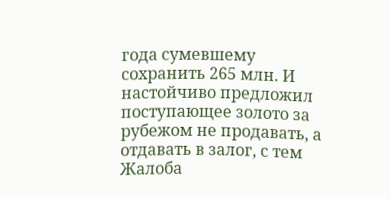года сумевшему сохранить 265 млн. И настойчиво предложил поступающее золото за рубежом не продавать, а отдавать в залог, с тем
Жалоба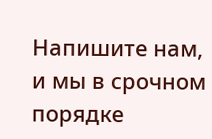Напишите нам, и мы в срочном порядке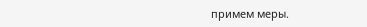примем меры.